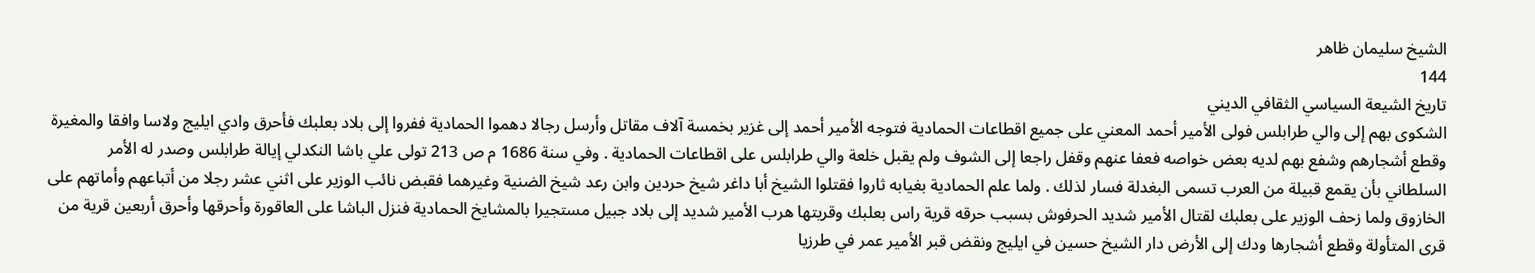الشيخ سليمان ظاهر
144
تاريخ الشيعة السياسي الثقافي الديني
الشكوى بهم إلى والي طرابلس فولى الأمير أحمد المعني على جميع اقطاعات الحمادية فتوجه الأمير أحمد إلى غزير بخمسة آلاف مقاتل وأرسل رجالا دهموا الحمادية ففروا إلى بلاد بعلبك فأحرق وادي ايليج ولاسا وافقا والمغيرة وقطع أشجارهم وشفع بهم لديه بعض خواصه فعفا عنهم وقفل راجعا إلى الشوف ولم يقبل خلعة والي طرابلس على اقطاعات الحمادية . وفي سنة 1686 م ص 213 تولى علي باشا النكدلي إيالة طرابلس وصدر له الأمر السلطاني بأن يقمع قبيلة من العرب تسمى البغدلة فسار لذلك . ولما علم الحمادية بغيابه ثاروا فقتلوا الشيخ أبا داغر شيخ حردين وابن رعد شيخ الضنية وغيرهما فقبض نائب الوزير على اثني عشر رجلا من أتباعهم وأماتهم على الخازوق ولما زحف الوزير على بعلبك لقتال الأمير شديد الحرفوش بسبب حرقه قرية راس بعلبك وقريتها هرب الأمير شديد إلى بلاد جبيل مستجيرا بالمشايخ الحمادية فنزل الباشا على العاقورة وأحرقها وأحرق أربعين قرية من قرى المتأولة وقطع أشجارها ودك إلى الأرض دار الشيخ حسين في ايليج ونقض قبر الأمير عمر في طرزيا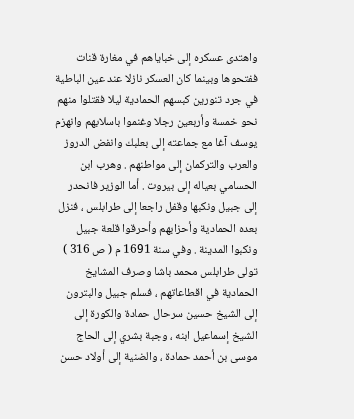واهتدى عسكره إلى خباياهم في مغارة قنات ففتحوها وبينما كان العسكر نازلا عند عين الباطية في جرد تنورين كبسهم الحمادية ليلا فقتلوا منهم نحو خمسة وأربعين رجلا وغنموا باسلابهم وانهزم يوسف آغا مع جماعته إلى بعلبك وانفض الدروز والعرب والتركمان إلى مواطنهم . وهرب ابن الحسامي بعياله إلى بيروت . أما الوزير فانحدر إلى جبيل ونكبها وقفل راجعا إلى طرابلس ، فنزل بعده الحمادية وأحزابهم وأحرقوا قلعة جبيل ونكبوا المدينة . وفي سنة 1691 م ( ص 316 ) تولى طرابلس محمد باشا وصرف المشايخ الحمادية في اقطاعاتهم ، فسلم جبيل والبترون إلى الشيخ حسين سرحال حمادة والكورة إلى الشيخ إسماعيل ابنه ، وجبة بشري إلى الحاج موسى بن أحمد حمادة ، والضنية إلى أولاد حسن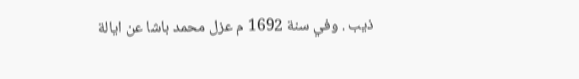ذيب . وفي سنة 1692 م عزل محمد باشا عن ايالة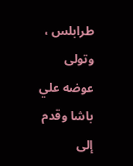طرابلس ، وتولى عوضه علي باشا وقدم إلى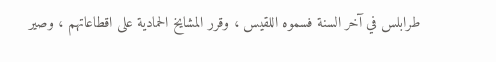طرابلس في آخر السنة فسموه اللقيس ، وقرر المشايخ الحمادية على اقطاعاتهم ، وصير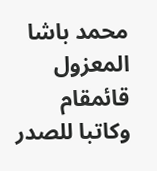محمد باشا المعزول قائمقام وكاتبا للصدر